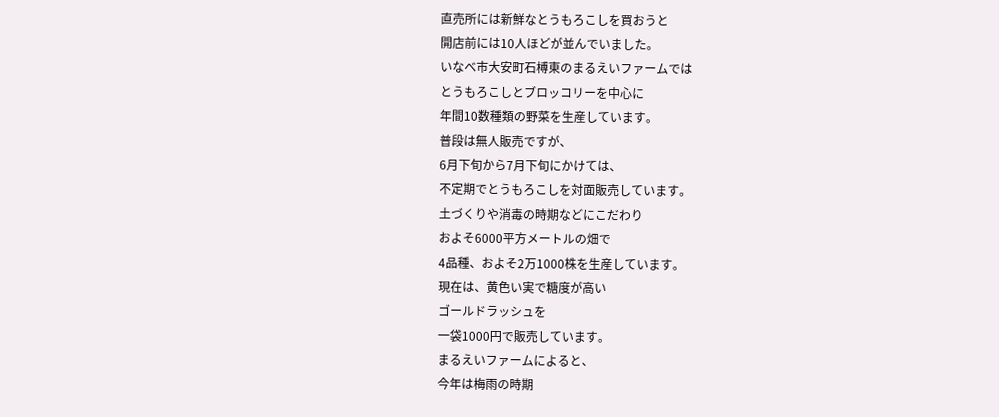直売所には新鮮なとうもろこしを買おうと
開店前には10人ほどが並んでいました。
いなべ市大安町石榑東のまるえいファームでは
とうもろこしとブロッコリーを中心に
年間10数種類の野菜を生産しています。
普段は無人販売ですが、
6月下旬から7月下旬にかけては、
不定期でとうもろこしを対面販売しています。
土づくりや消毒の時期などにこだわり
およそ6000平方メートルの畑で
4品種、およそ2万1000株を生産しています。
現在は、黄色い実で糖度が高い
ゴールドラッシュを
一袋1000円で販売しています。
まるえいファームによると、
今年は梅雨の時期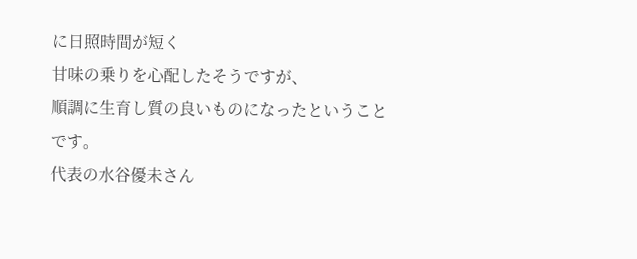に日照時間が短く
甘味の乗りを心配したそうですが、
順調に生育し質の良いものになったということです。
代表の水谷優未さん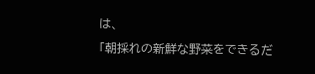は、
「朝採れの新鮮な野菜をできるだ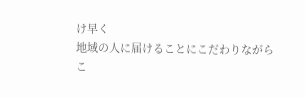け早く
地域の人に届けることにこだわりながら
こ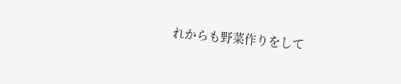れからも野菜作りをして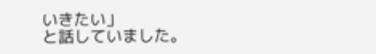いきたい」
と話していました。